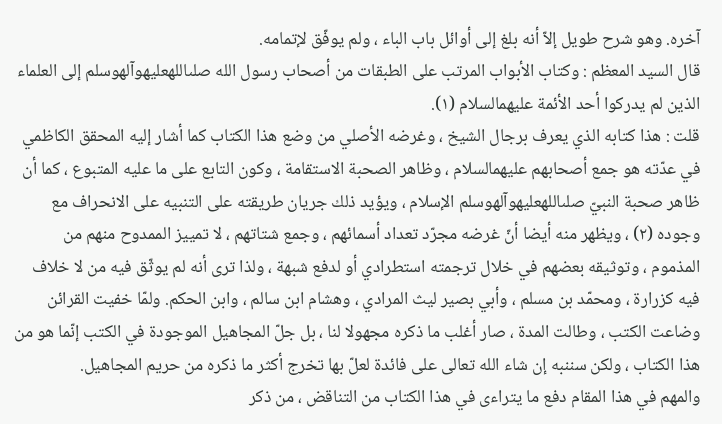آخره. وهو شرح طويل إلاّ أنه بلغ إلى أوائل باب الباء ، ولم يوفّق لإتمامه.
قال السيد المعظم : وكتاب الأبواب المرتب على الطبقات من أصحاب رسول الله صلىاللهعليهوآلهوسلم إلى العلماء الذين لم يدركوا أحد الأئمة عليهمالسلام (١).
قلت : هذا كتابه الذي يعرف برجال الشيخ ، وغرضه الأصلي من وضع هذا الكتاب كما أشار إليه المحقق الكاظمي في عدّته هو جمع أصحابهم عليهمالسلام ، وظاهر الصحبة الاستقامة ، وكون التابع على ما عليه المتبوع ، كما أن ظاهر صحبة النبيّ صلىاللهعليهوآلهوسلم الإسلام ، ويؤيد ذلك جريان طريقته على التنبيه على الانحراف مع وجوده (٢) ، ويظهر منه أيضا أنّ غرضه مجرّد تعداد أسمائهم ، وجمع شتاتهم ، لا تمييز الممدوح منهم من المذموم ، وتوثيقه بعضهم في خلال ترجمته استطرادي أو لدفع شبهة ، ولذا ترى أنه لم يوثّق فيه من لا خلاف فيه كزرارة ، ومحمّد بن مسلم ، وأبي بصير ليث المرادي ، وهشام ابن سالم ، وابن الحكم. ولمّا خفيت القرائن وضاعت الكتب ، وطالت المدة ، صار أغلب ما ذكره مجهولا لنا ، بل جلّ المجاهيل الموجودة في الكتب إنّما هو من هذا الكتاب ، ولكن سننبه إن شاء الله تعالى على فائدة لعلّ بها تخرج أكثر ما ذكره من حريم المجاهيل.
والمهم في هذا المقام دفع ما يتراءى في هذا الكتاب من التناقض ، من ذكر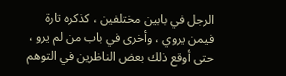الرجل في بابين مختلفين ، كذكره تارة فيمن يروي ، وأخرى في باب من لم يرو ، حتى أوقع ذلك بعض الناظرين في التوهم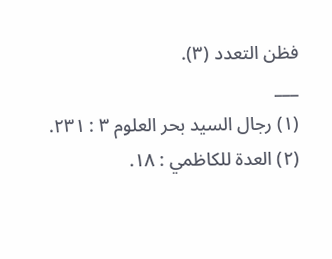فظن التعدد (٣).
___
(١) رجال السيد بحر العلوم ٣ : ٢٣١.
(٢) العدة للكاظمي : ١٨.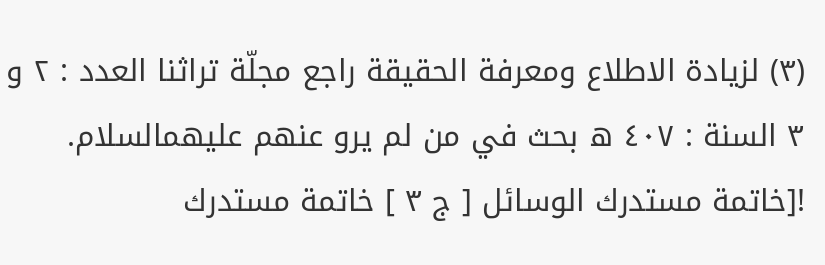(٣) لزيادة الاطلاع ومعرفة الحقيقة راجع مجلّة تراثنا العدد : ٢ و ٣ السنة : ٤٠٧ ه بحث في من لم يرو عنهم عليهمالسلام.
![خاتمة مستدرك الوسائل [ ج ٣ ] خاتمة مستدرك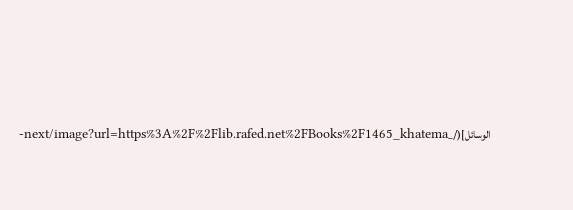الوسائل](/_next/image?url=https%3A%2F%2Flib.rafed.net%2FBooks%2F1465_khatema-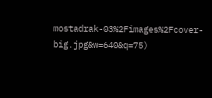mostadrak-03%2Fimages%2Fcover-big.jpg&w=640&q=75)